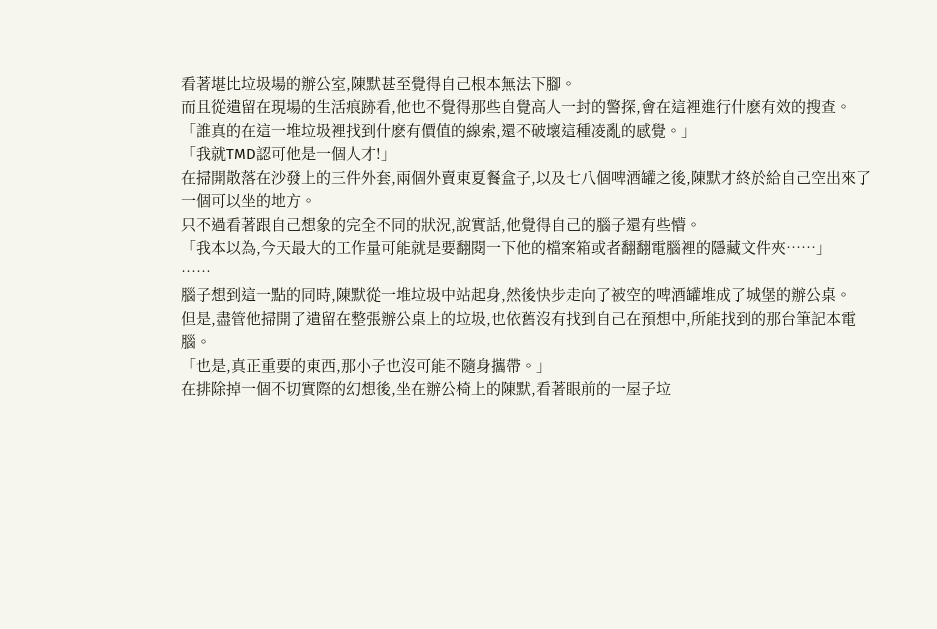看著堪比垃圾場的辦公室,陳默甚至覺得自己根本無法下腳。
而且從遺留在現場的生活痕跡看,他也不覺得那些自覺高人一封的警探,會在這裡進行什麽有效的搜查。
「誰真的在這一堆垃圾裡找到什麽有價值的線索,還不破壞這種凌亂的感覺。」
「我就TMD認可他是一個人才!」
在掃開散落在沙發上的三件外套,兩個外賣東夏餐盒子,以及七八個啤酒罐之後,陳默才終於給自己空出來了一個可以坐的地方。
只不過看著跟自己想象的完全不同的狀況,說實話,他覺得自己的腦子還有些懵。
「我本以為,今天最大的工作量可能就是要翻閱一下他的檔案箱或者翻翻電腦裡的隱藏文件夾……」
……
腦子想到這一點的同時,陳默從一堆垃圾中站起身,然後快步走向了被空的啤酒罐堆成了城堡的辦公桌。
但是,盡管他掃開了遺留在整張辦公桌上的垃圾,也依舊沒有找到自己在預想中,所能找到的那台筆記本電腦。
「也是,真正重要的東西,那小子也沒可能不隨身攜帶。」
在排除掉一個不切實際的幻想後,坐在辦公椅上的陳默,看著眼前的一屋子垃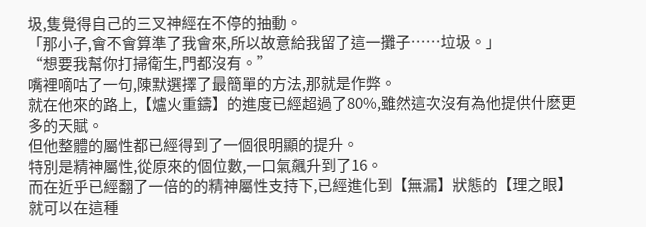圾,隻覺得自己的三叉神經在不停的抽動。
「那小子,會不會算準了我會來,所以故意給我留了這一攤子……垃圾。」
“想要我幫你打掃衛生,門都沒有。”
嘴裡嘀咕了一句,陳默選擇了最簡單的方法,那就是作弊。
就在他來的路上,【爐火重鑄】的進度已經超過了80%,雖然這次沒有為他提供什麽更多的天賦。
但他整體的屬性都已經得到了一個很明顯的提升。
特別是精神屬性,從原來的個位數,一口氣飆升到了16。
而在近乎已經翻了一倍的的精神屬性支持下,已經進化到【無漏】狀態的【理之眼】就可以在這種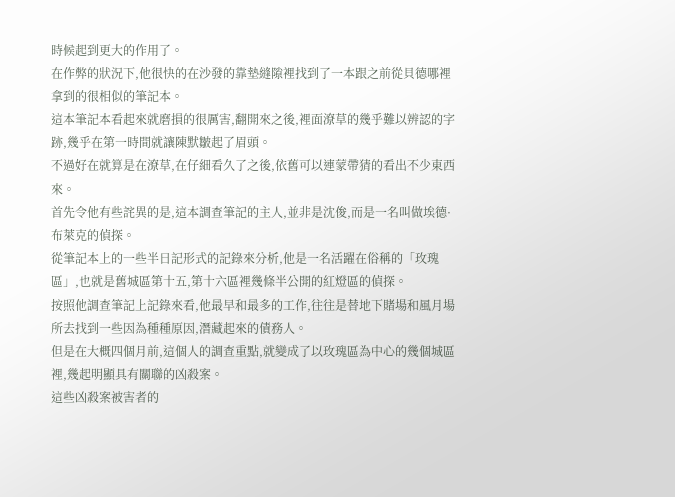時候起到更大的作用了。
在作弊的狀況下,他很快的在沙發的靠墊縫隙裡找到了一本跟之前從貝德哪裡拿到的很相似的筆記本。
這本筆記本看起來就磨損的很厲害,翻開來之後,裡面潦草的幾乎難以辨認的字跡,幾乎在第一時間就讓陳默皺起了眉頭。
不過好在就算是在潦草,在仔細看久了之後,依舊可以連蒙帶猜的看出不少東西來。
首先令他有些詫異的是,這本調查筆記的主人,並非是沈俊,而是一名叫做埃德·布萊克的偵探。
從筆記本上的一些半日記形式的記錄來分析,他是一名活躍在俗稱的「玫瑰區」,也就是舊城區第十五,第十六區裡幾條半公開的紅燈區的偵探。
按照他調查筆記上記錄來看,他最早和最多的工作,往往是替地下賭場和風月場所去找到一些因為種種原因,潛藏起來的債務人。
但是在大概四個月前,這個人的調查重點,就變成了以玫瑰區為中心的幾個城區裡,幾起明顯具有關聯的凶殺案。
這些凶殺案被害者的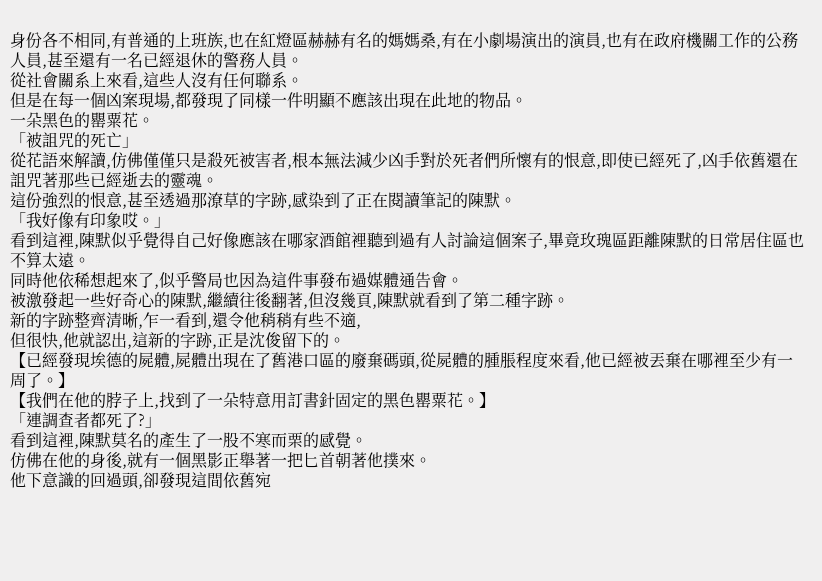身份各不相同,有普通的上班族,也在紅燈區赫赫有名的媽媽桑,有在小劇場演出的演員,也有在政府機關工作的公務人員,甚至還有一名已經退休的警務人員。
從社會關系上來看,這些人沒有任何聯系。
但是在每一個凶案現場,都發現了同樣一件明顯不應該出現在此地的物品。
一朵黑色的罌粟花。
「被詛咒的死亡」
從花語來解讀,仿佛僅僅只是殺死被害者,根本無法減少凶手對於死者們所懷有的恨意,即使已經死了,凶手依舊還在詛咒著那些已經逝去的靈魂。
這份強烈的恨意,甚至透過那潦草的字跡,感染到了正在閱讀筆記的陳默。
「我好像有印象哎。」
看到這裡,陳默似乎覺得自己好像應該在哪家酒館裡聽到過有人討論這個案子,畢竟玫瑰區距離陳默的日常居住區也不算太遠。
同時他依稀想起來了,似乎警局也因為這件事發布過媒體通告會。
被激發起一些好奇心的陳默,繼續往後翻著,但沒幾頁,陳默就看到了第二種字跡。
新的字跡整齊清晰,乍一看到,還令他稍稍有些不適,
但很快,他就認出,這新的字跡,正是沈俊留下的。
【已經發現埃德的屍體,屍體出現在了舊港口區的廢棄碼頭,從屍體的腫脹程度來看,他已經被丟棄在哪裡至少有一周了。】
【我們在他的脖子上,找到了一朵特意用訂書針固定的黑色罌粟花。】
「連調查者都死了?」
看到這裡,陳默莫名的產生了一股不寒而栗的感覺。
仿佛在他的身後,就有一個黑影正舉著一把匕首朝著他撲來。
他下意識的回過頭,卻發現這間依舊宛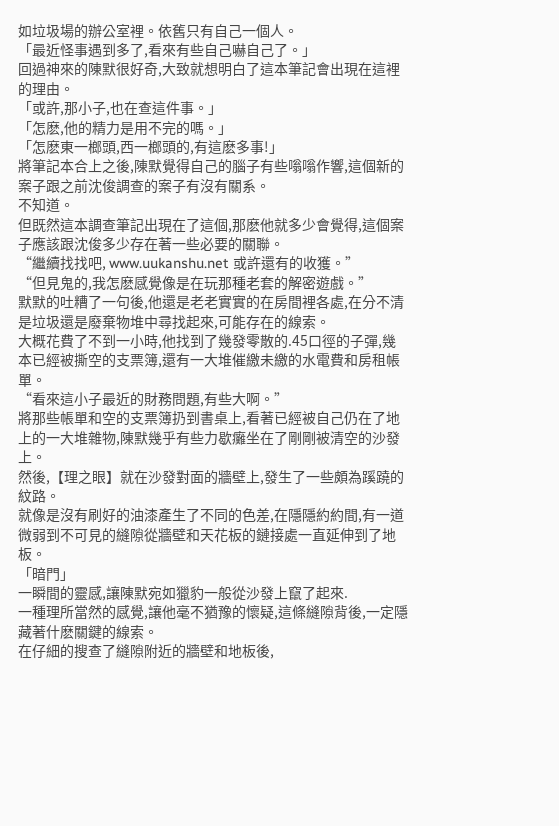如垃圾場的辦公室裡。依舊只有自己一個人。
「最近怪事遇到多了,看來有些自己嚇自己了。」
回過神來的陳默很好奇,大致就想明白了這本筆記會出現在這裡的理由。
「或許,那小子,也在查這件事。」
「怎麽,他的精力是用不完的嗎。」
「怎麽東一榔頭,西一榔頭的,有這麽多事!」
將筆記本合上之後,陳默覺得自己的腦子有些嗡嗡作響,這個新的案子跟之前沈俊調查的案子有沒有關系。
不知道。
但既然這本調查筆記出現在了這個,那麽他就多少會覺得,這個案子應該跟沈俊多少存在著一些必要的關聯。
“繼續找找吧, www.uukanshu.net 或許還有的收獲。”
“但見鬼的,我怎麽感覺像是在玩那種老套的解密遊戲。”
默默的吐糟了一句後,他還是老老實實的在房間裡各處,在分不清是垃圾還是廢棄物堆中尋找起來,可能存在的線索。
大概花費了不到一小時,他找到了幾發零散的.45口徑的子彈,幾本已經被撕空的支票簿,還有一大堆催繳未繳的水電費和房租帳單。
“看來這小子最近的財務問題,有些大啊。”
將那些帳單和空的支票簿扔到書桌上,看著已經被自己仍在了地上的一大堆雜物,陳默幾乎有些力歇癱坐在了剛剛被清空的沙發上。
然後,【理之眼】就在沙發對面的牆壁上,發生了一些頗為蹊蹺的紋路。
就像是沒有刷好的油漆產生了不同的色差,在隱隱約約間,有一道微弱到不可見的縫隙從牆壁和天花板的鏈接處一直延伸到了地板。
「暗門」
一瞬間的靈感,讓陳默宛如獵豹一般從沙發上竄了起來.
一種理所當然的感覺,讓他毫不猶豫的懷疑,這條縫隙背後,一定隱藏著什麽關鍵的線索。
在仔細的搜查了縫隙附近的牆壁和地板後,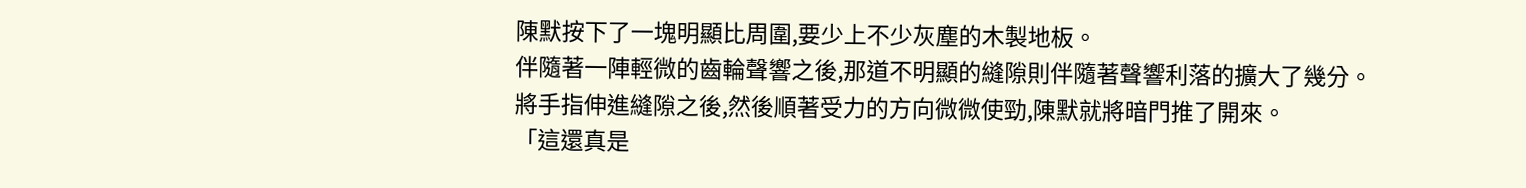陳默按下了一塊明顯比周圍,要少上不少灰塵的木製地板。
伴隨著一陣輕微的齒輪聲響之後,那道不明顯的縫隙則伴隨著聲響利落的擴大了幾分。
將手指伸進縫隙之後,然後順著受力的方向微微使勁,陳默就將暗門推了開來。
「這還真是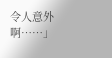令人意外啊……」